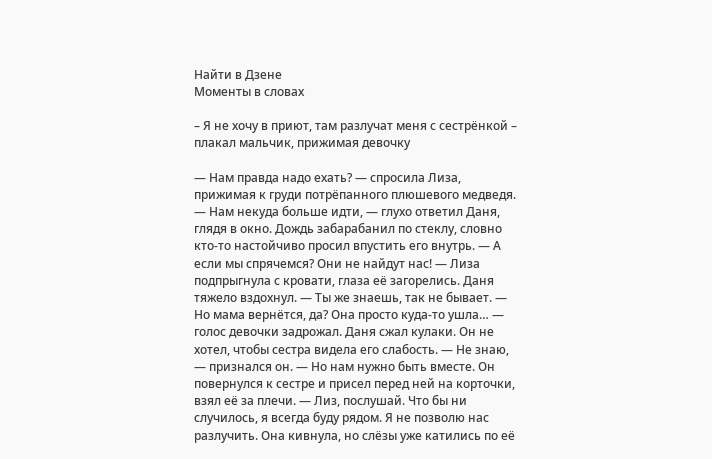Найти в Дзене
Моменты в словах

– Я не хочу в приют, там разлучат меня с сестрёнкой – плакал мальчик, прижимая девочку

— Нам правда надо ехать? — спросила Лиза, прижимая к груди потрёпанного плюшевого медведя. — Нам некуда больше идти, — глухо ответил Даня, глядя в окно. Дождь забарабанил по стеклу, словно кто-то настойчиво просил впустить его внутрь. — А если мы спрячемся? Они не найдут нас! — Лиза подпрыгнула с кровати, глаза её загорелись. Даня тяжело вздохнул. — Ты же знаешь, так не бывает. — Но мама вернётся, да? Она просто куда-то ушла… — голос девочки задрожал. Даня сжал кулаки. Он не хотел, чтобы сестра видела его слабость. — Не знаю, — признался он. — Но нам нужно быть вместе. Он повернулся к сестре и присел перед ней на корточки, взял её за плечи. — Лиз, послушай. Что бы ни случилось, я всегда буду рядом. Я не позволю нас разлучить. Она кивнула, но слёзы уже катились по её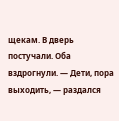щекам. В дверь постучали. Оба вздрогнули. — Дети, пора выходить, — раздался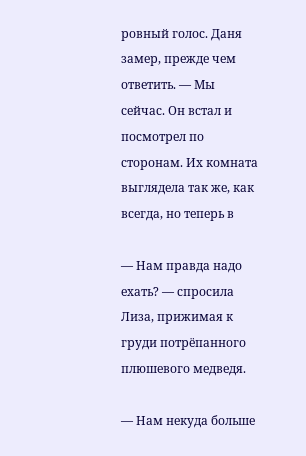ровный голос. Даня замер, прежде чем ответить. — Мы сейчас. Он встал и посмотрел по сторонам. Их комната выглядела так же, как всегда, но теперь в

— Нам правда надо ехать? — спросила Лиза, прижимая к груди потрёпанного плюшевого медведя.

— Нам некуда больше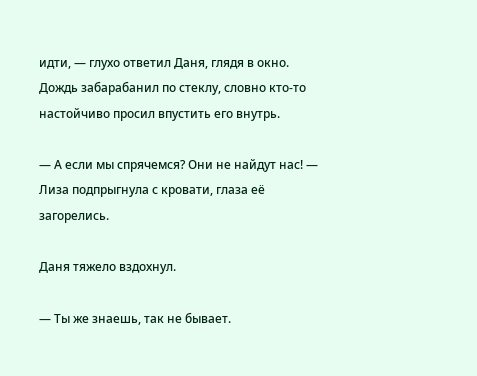идти, — глухо ответил Даня, глядя в окно. Дождь забарабанил по стеклу, словно кто-то настойчиво просил впустить его внутрь.

— А если мы спрячемся? Они не найдут нас! — Лиза подпрыгнула с кровати, глаза её загорелись.

Даня тяжело вздохнул.

— Ты же знаешь, так не бывает.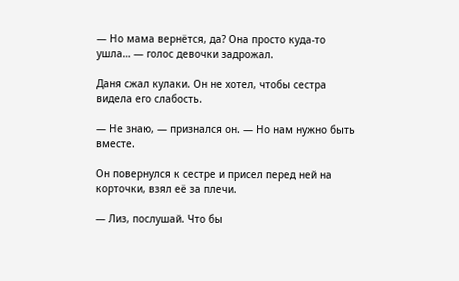— Но мама вернётся, да? Она просто куда-то ушла… — голос девочки задрожал.

Даня сжал кулаки. Он не хотел, чтобы сестра видела его слабость.

— Не знаю, — признался он. — Но нам нужно быть вместе.

Он повернулся к сестре и присел перед ней на корточки, взял её за плечи.

— Лиз, послушай. Что бы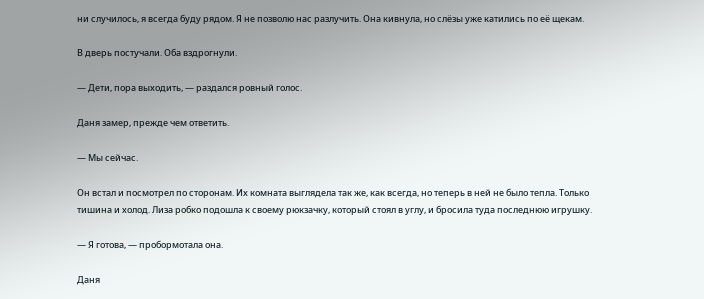ни случилось, я всегда буду рядом. Я не позволю нас разлучить. Она кивнула, но слёзы уже катились по её щекам.

В дверь постучали. Оба вздрогнули.

— Дети, пора выходить, — раздался ровный голос.

Даня замер, прежде чем ответить.

— Мы сейчас.

Он встал и посмотрел по сторонам. Их комната выглядела так же, как всегда, но теперь в ней не было тепла. Только тишина и холод. Лиза робко подошла к своему рюкзачку, который стоял в углу, и бросила туда последнюю игрушку.

— Я готова, — пробормотала она.

Даня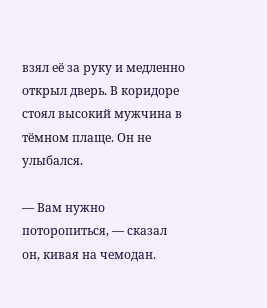взял её за руку и медленно открыл дверь. В коридоре стоял высокий мужчина в тёмном плаще. Он не улыбался.

— Вам нужно поторопиться, — сказал он, кивая на чемодан.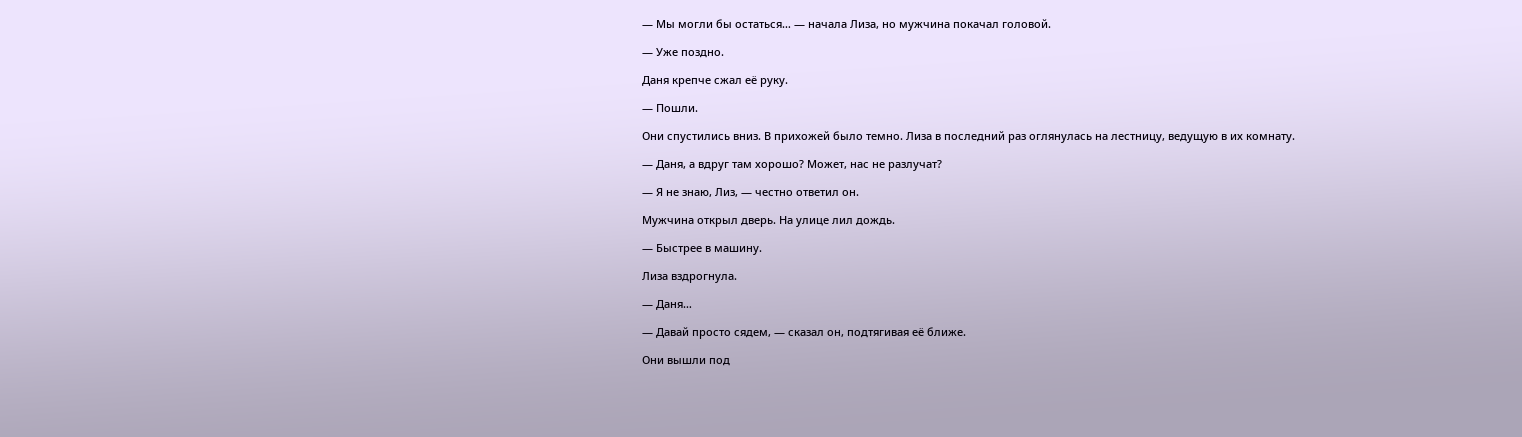— Мы могли бы остаться… — начала Лиза, но мужчина покачал головой.

— Уже поздно.

Даня крепче сжал её руку.

— Пошли.

Они спустились вниз. В прихожей было темно. Лиза в последний раз оглянулась на лестницу, ведущую в их комнату.

— Даня, а вдруг там хорошо? Может, нас не разлучат?

— Я не знаю, Лиз, — честно ответил он.

Мужчина открыл дверь. На улице лил дождь.

— Быстрее в машину.

Лиза вздрогнула.

— Даня…

— Давай просто сядем, — сказал он, подтягивая её ближе.

Они вышли под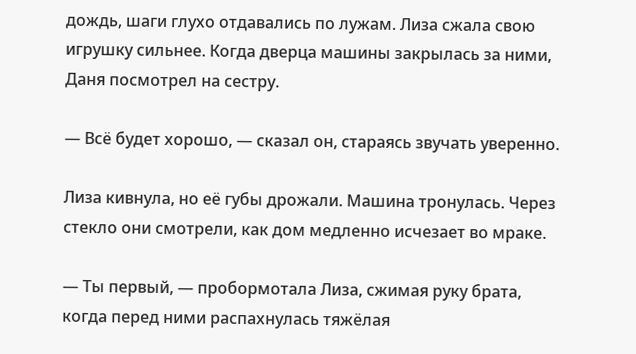дождь, шаги глухо отдавались по лужам. Лиза сжала свою игрушку сильнее. Когда дверца машины закрылась за ними, Даня посмотрел на сестру.

— Всё будет хорошо, — сказал он, стараясь звучать уверенно.

Лиза кивнула, но её губы дрожали. Машина тронулась. Через стекло они смотрели, как дом медленно исчезает во мраке.

— Ты первый, — пробормотала Лиза, сжимая руку брата, когда перед ними распахнулась тяжёлая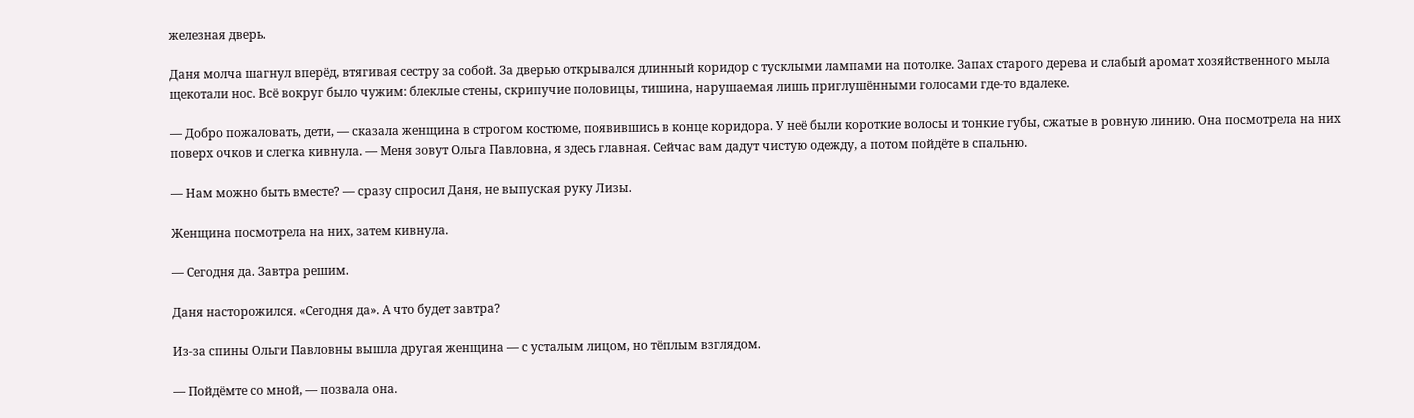железная дверь.

Даня молча шагнул вперёд, втягивая сестру за собой. За дверью открывался длинный коридор с тусклыми лампами на потолке. Запах старого дерева и слабый аромат хозяйственного мыла щекотали нос. Всё вокруг было чужим: блеклые стены, скрипучие половицы, тишина, нарушаемая лишь приглушёнными голосами где-то вдалеке.

— Добро пожаловать, дети, — сказала женщина в строгом костюме, появившись в конце коридора. У неё были короткие волосы и тонкие губы, сжатые в ровную линию. Она посмотрела на них поверх очков и слегка кивнула. — Меня зовут Ольга Павловна, я здесь главная. Сейчас вам дадут чистую одежду, а потом пойдёте в спальню.

— Нам можно быть вместе? — сразу спросил Даня, не выпуская руку Лизы.

Женщина посмотрела на них, затем кивнула.

— Сегодня да. Завтра решим.

Даня насторожился. «Сегодня да». А что будет завтра?

Из-за спины Ольги Павловны вышла другая женщина — с усталым лицом, но тёплым взглядом.

— Пойдёмте со мной, — позвала она.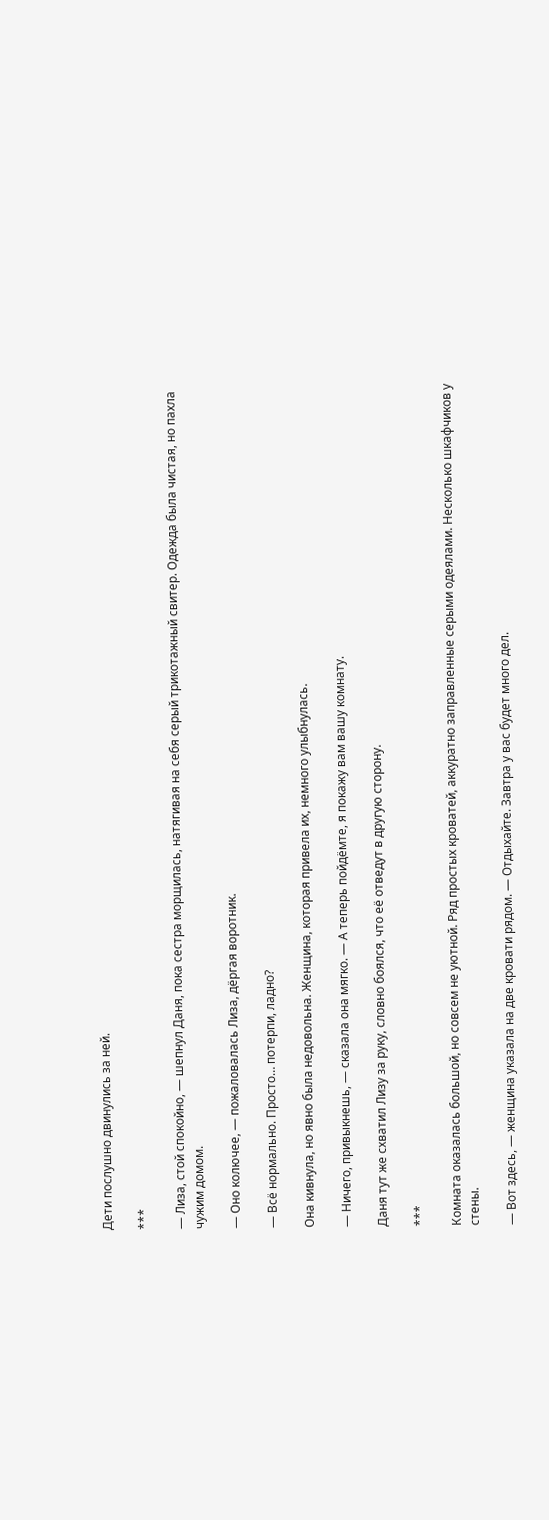Дети послушно двинулись за ней.

***

— Лиза, стой спокойно, — шепнул Даня, пока сестра морщилась, натягивая на себя серый трикотажный свитер. Одежда была чистая, но пахла чужим домом.

— Оно колючее, — пожаловалась Лиза, дёргая воротник.

— Всё нормально. Просто… потерпи, ладно?

Она кивнула, но явно была недовольна. Женщина, которая привела их, немного улыбнулась.

— Ничего, привыкнешь, — сказала она мягко. — А теперь пойдёмте, я покажу вам вашу комнату.

Даня тут же схватил Лизу за руку, словно боялся, что её отведут в другую сторону.

***

Комната оказалась большой, но совсем не уютной. Ряд простых кроватей, аккуратно заправленные серыми одеялами. Несколько шкафчиков у стены.

— Вот здесь, — женщина указала на две кровати рядом. — Отдыхайте. Завтра у вас будет много дел.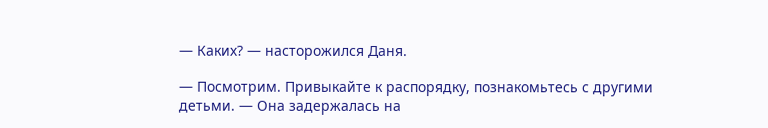— Каких? — насторожился Даня.

— Посмотрим. Привыкайте к распорядку, познакомьтесь с другими детьми. — Она задержалась на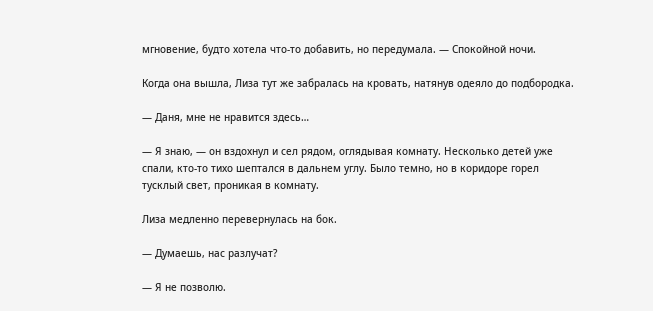мгновение, будто хотела что-то добавить, но передумала. — Спокойной ночи.

Когда она вышла, Лиза тут же забралась на кровать, натянув одеяло до подбородка.

— Даня, мне не нравится здесь…

— Я знаю, — он вздохнул и сел рядом, оглядывая комнату. Несколько детей уже спали, кто-то тихо шептался в дальнем углу. Было темно, но в коридоре горел тусклый свет, проникая в комнату.

Лиза медленно перевернулась на бок.

— Думаешь, нас разлучат?

— Я не позволю.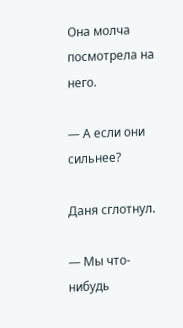Она молча посмотрела на него.

— А если они сильнее?

Даня сглотнул.

— Мы что-нибудь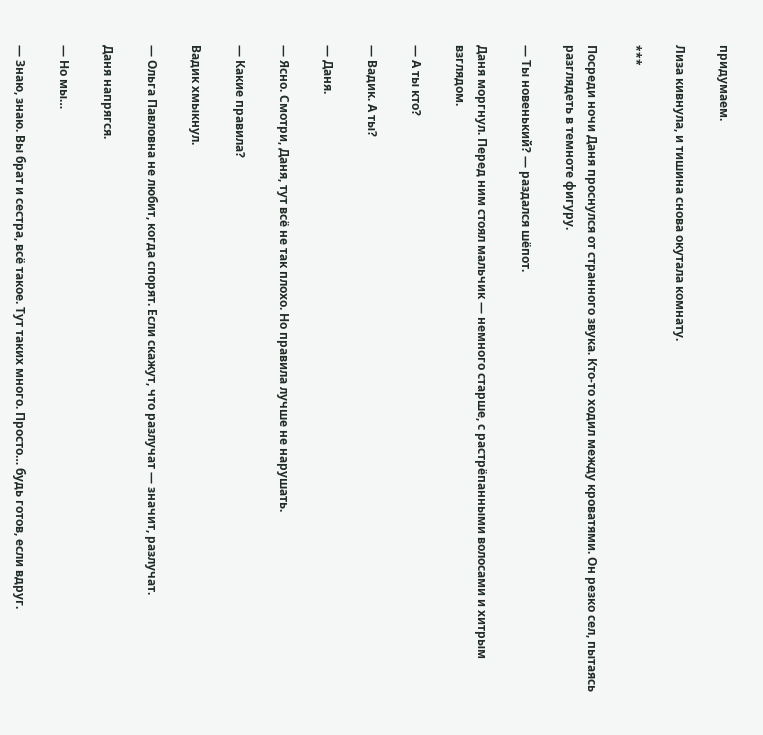придумаем.

Лиза кивнула, и тишина снова окутала комнату.

***

Посреди ночи Даня проснулся от странного звука. Кто-то ходил между кроватями. Он резко сел, пытаясь разглядеть в темноте фигуру.

— Ты новенький? — раздался шёпот.

Даня моргнул. Перед ним стоял мальчик — немного старше, с растрёпанными волосами и хитрым взглядом.

— А ты кто?

— Вадик. А ты?

— Даня.

— Ясно. Смотри, Даня, тут всё не так плохо. Но правила лучше не нарушать.

— Какие правила?

Вадик хмыкнул.

— Ольга Павловна не любит, когда спорят. Если скажут, что разлучат — значит, разлучат.

Даня напрягся.

— Но мы…

— Знаю, знаю. Вы брат и сестра, всё такое. Тут таких много. Просто… будь готов, если вдруг.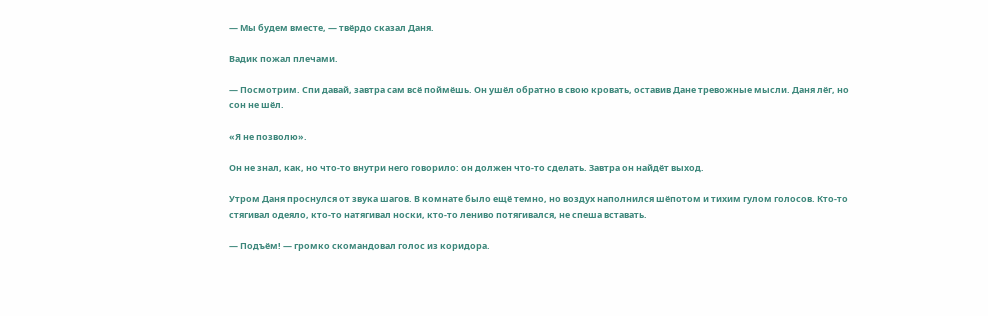— Мы будем вместе, — твёрдо сказал Даня.

Вадик пожал плечами.

— Посмотрим. Спи давай, завтра сам всё поймёшь. Он ушёл обратно в свою кровать, оставив Дане тревожные мысли. Даня лёг, но сон не шёл.

«Я не позволю».

Он не знал, как, но что-то внутри него говорило: он должен что-то сделать. Завтра он найдёт выход.

Утром Даня проснулся от звука шагов. В комнате было ещё темно, но воздух наполнился шёпотом и тихим гулом голосов. Кто-то стягивал одеяло, кто-то натягивал носки, кто-то лениво потягивался, не спеша вставать.

— Подъём! — громко скомандовал голос из коридора.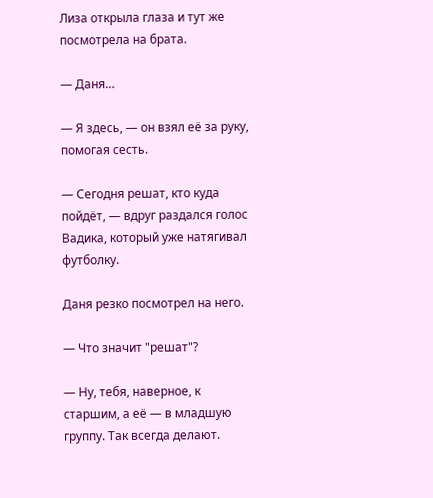Лиза открыла глаза и тут же посмотрела на брата.

— Даня…

— Я здесь, — он взял её за руку, помогая сесть.

— Сегодня решат, кто куда пойдёт, — вдруг раздался голос Вадика, который уже натягивал футболку.

Даня резко посмотрел на него.

— Что значит "решат"?

— Ну, тебя, наверное, к старшим, а её — в младшую группу. Так всегда делают.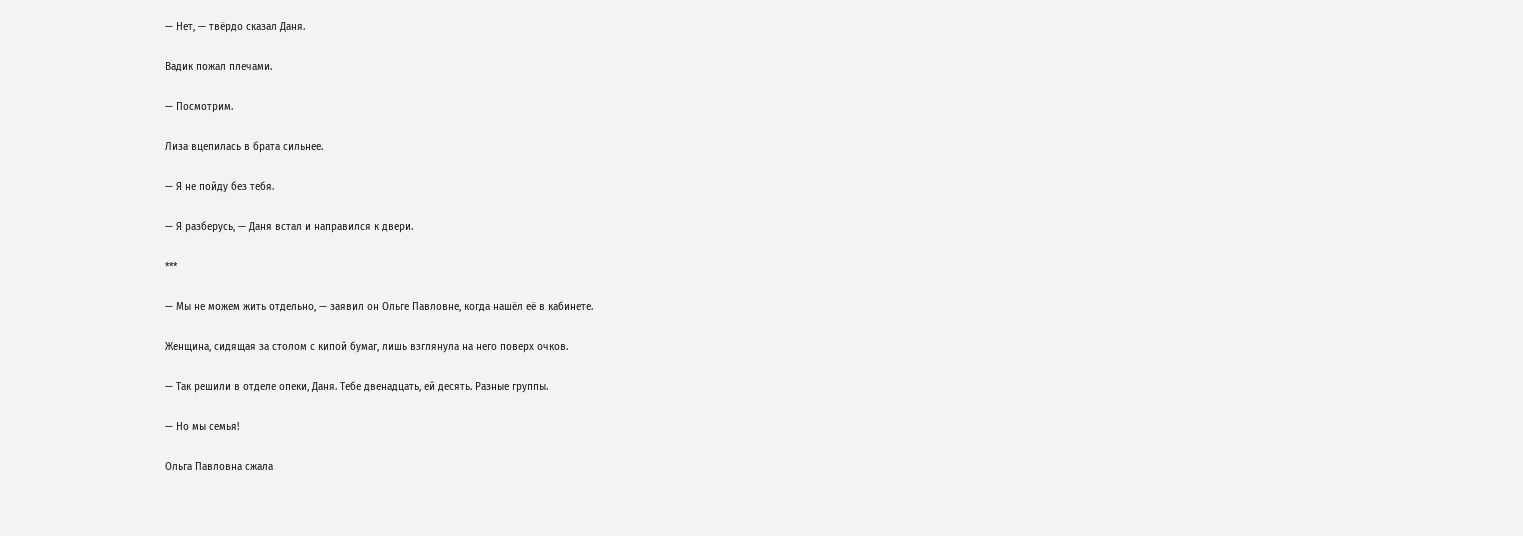— Нет, — твёрдо сказал Даня.

Вадик пожал плечами.

— Посмотрим.

Лиза вцепилась в брата сильнее.

— Я не пойду без тебя.

— Я разберусь, — Даня встал и направился к двери.

***

— Мы не можем жить отдельно, — заявил он Ольге Павловне, когда нашёл её в кабинете.

Женщина, сидящая за столом с кипой бумаг, лишь взглянула на него поверх очков.

— Так решили в отделе опеки, Даня. Тебе двенадцать, ей десять. Разные группы.

— Но мы семья!

Ольга Павловна сжала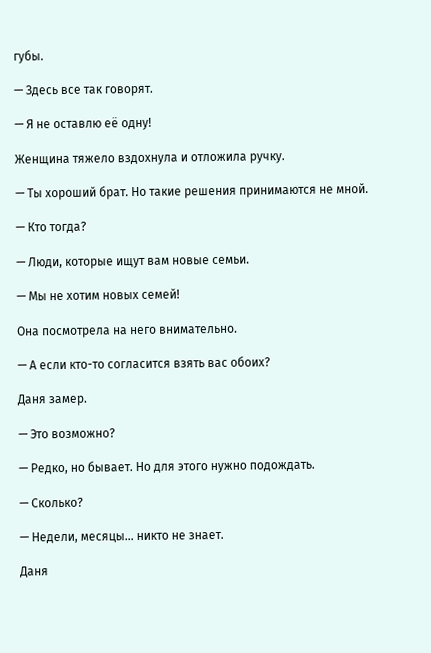губы.

— Здесь все так говорят.

— Я не оставлю её одну!

Женщина тяжело вздохнула и отложила ручку.

— Ты хороший брат. Но такие решения принимаются не мной.

— Кто тогда?

— Люди, которые ищут вам новые семьи.

— Мы не хотим новых семей!

Она посмотрела на него внимательно.

— А если кто-то согласится взять вас обоих?

Даня замер.

— Это возможно?

— Редко, но бывает. Но для этого нужно подождать.

— Сколько?

— Недели, месяцы… никто не знает.

Даня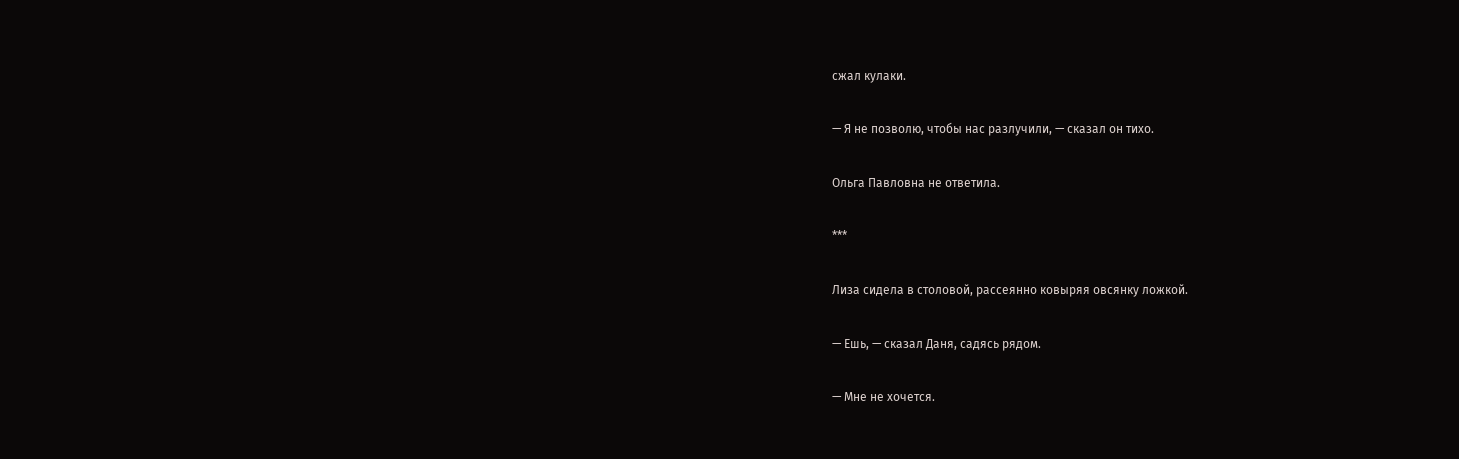сжал кулаки.

— Я не позволю, чтобы нас разлучили, — сказал он тихо.

Ольга Павловна не ответила.

***

Лиза сидела в столовой, рассеянно ковыряя овсянку ложкой.

— Ешь, — сказал Даня, садясь рядом.

— Мне не хочется.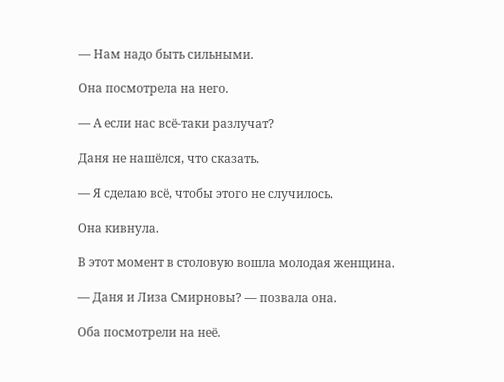— Нам надо быть сильными.

Она посмотрела на него.

— А если нас всё-таки разлучат?

Даня не нашёлся, что сказать.

— Я сделаю всё, чтобы этого не случилось.

Она кивнула.

В этот момент в столовую вошла молодая женщина.

— Даня и Лиза Смирновы? — позвала она.

Оба посмотрели на неё.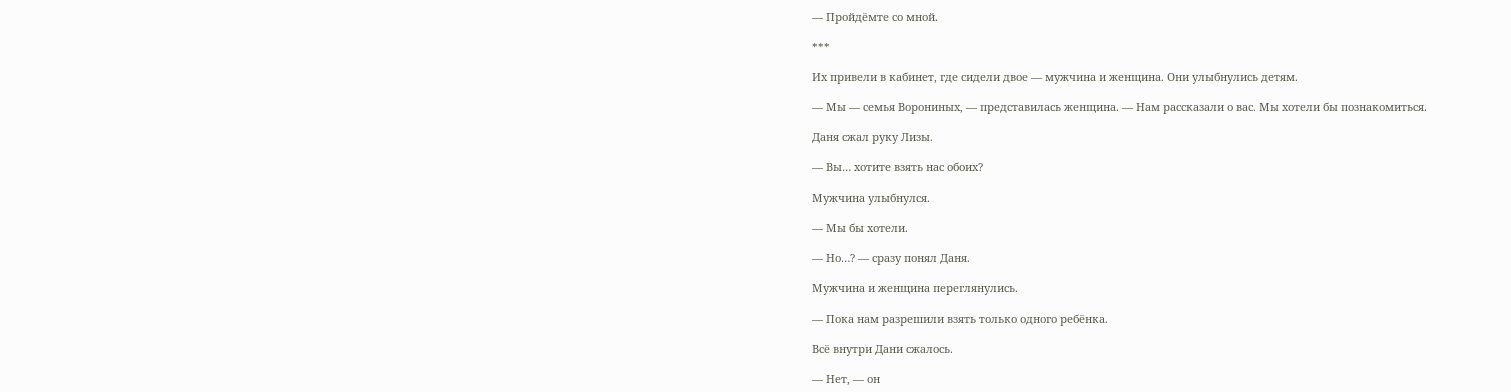— Пройдёмте со мной.

***

Их привели в кабинет, где сидели двое — мужчина и женщина. Они улыбнулись детям.

— Мы — семья Ворониных, — представилась женщина. — Нам рассказали о вас. Мы хотели бы познакомиться.

Даня сжал руку Лизы.

— Вы… хотите взять нас обоих?

Мужчина улыбнулся.

— Мы бы хотели.

— Но…? — сразу понял Даня.

Мужчина и женщина переглянулись.

— Пока нам разрешили взять только одного ребёнка.

Всё внутри Дани сжалось.

— Нет, — он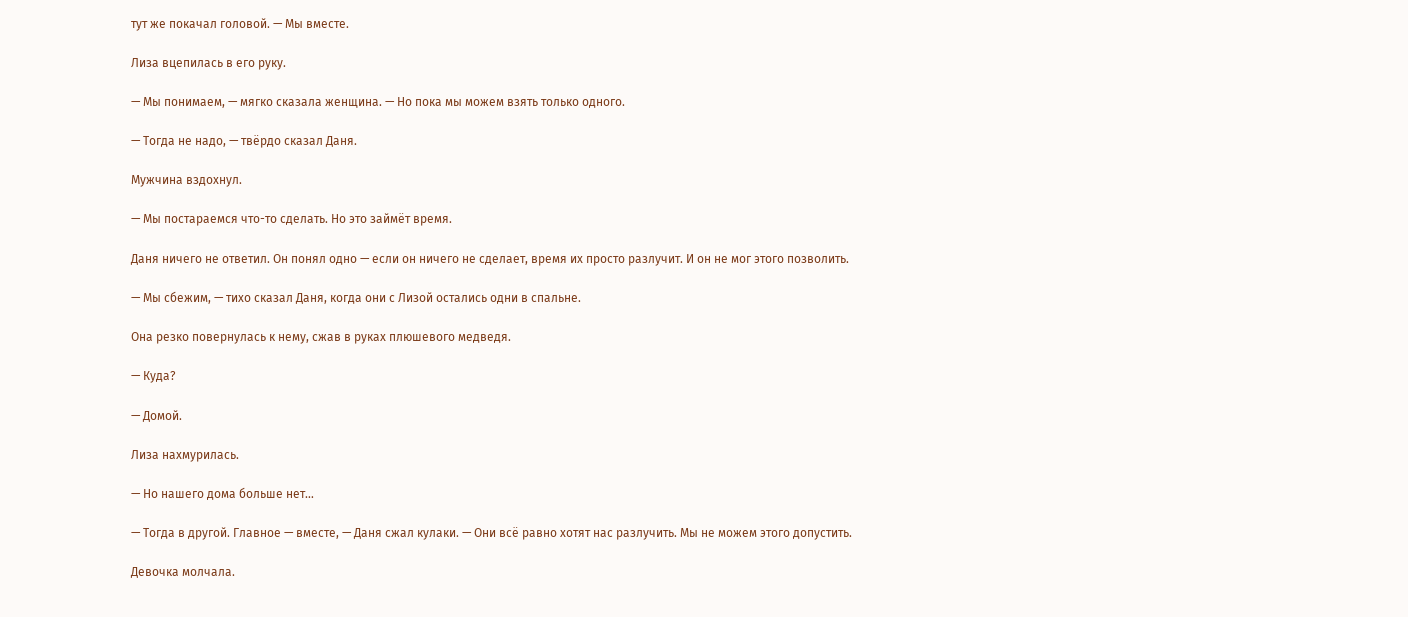тут же покачал головой. — Мы вместе.

Лиза вцепилась в его руку.

— Мы понимаем, — мягко сказала женщина. — Но пока мы можем взять только одного.

— Тогда не надо, — твёрдо сказал Даня.

Мужчина вздохнул.

— Мы постараемся что-то сделать. Но это займёт время.

Даня ничего не ответил. Он понял одно — если он ничего не сделает, время их просто разлучит. И он не мог этого позволить.

— Мы сбежим, — тихо сказал Даня, когда они с Лизой остались одни в спальне.

Она резко повернулась к нему, сжав в руках плюшевого медведя.

— Куда?

— Домой.

Лиза нахмурилась.

— Но нашего дома больше нет…

— Тогда в другой. Главное — вместе, — Даня сжал кулаки. — Они всё равно хотят нас разлучить. Мы не можем этого допустить.

Девочка молчала.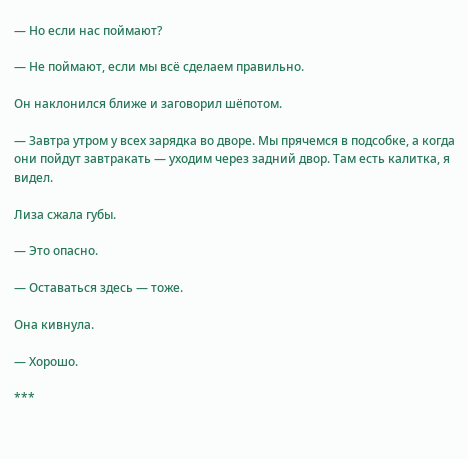— Но если нас поймают?

— Не поймают, если мы всё сделаем правильно.

Он наклонился ближе и заговорил шёпотом.

— Завтра утром у всех зарядка во дворе. Мы прячемся в подсобке, а когда они пойдут завтракать — уходим через задний двор. Там есть калитка, я видел.

Лиза сжала губы.

— Это опасно.

— Оставаться здесь — тоже.

Она кивнула.

— Хорошо.

***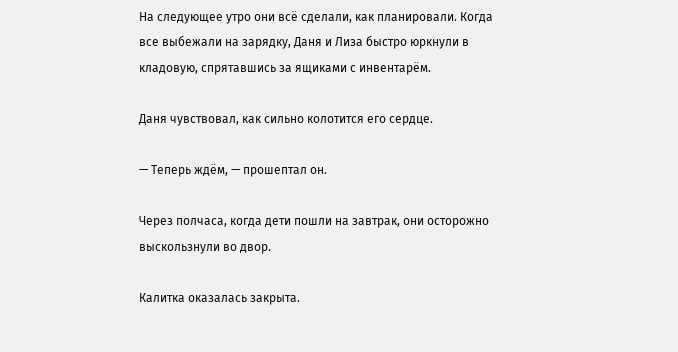На следующее утро они всё сделали, как планировали. Когда все выбежали на зарядку, Даня и Лиза быстро юркнули в кладовую, спрятавшись за ящиками с инвентарём.

Даня чувствовал, как сильно колотится его сердце.

— Теперь ждём, — прошептал он.

Через полчаса, когда дети пошли на завтрак, они осторожно выскользнули во двор.

Калитка оказалась закрыта.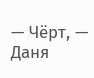— Чёрт, — Даня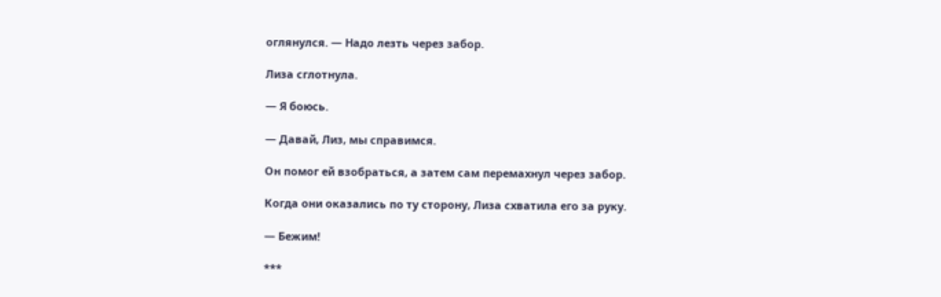оглянулся. — Надо лезть через забор.

Лиза сглотнула.

— Я боюсь.

— Давай, Лиз, мы справимся.

Он помог ей взобраться, а затем сам перемахнул через забор.

Когда они оказались по ту сторону, Лиза схватила его за руку.

— Бежим!

***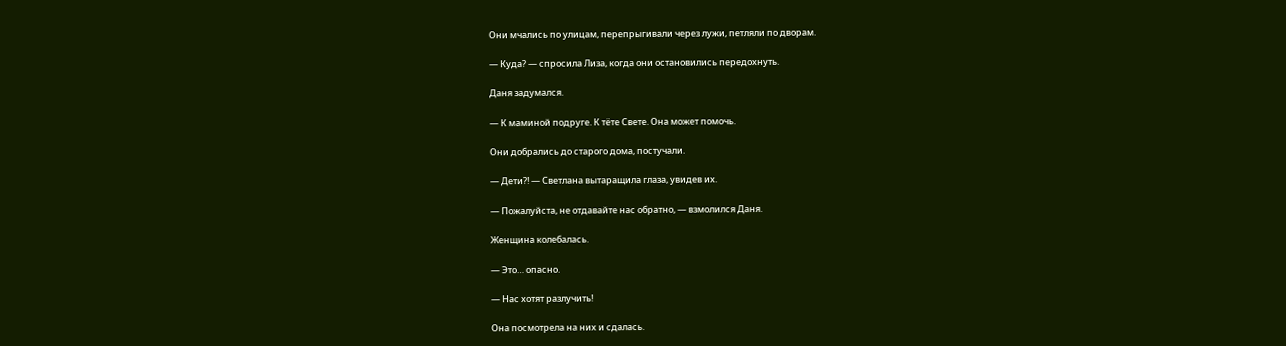Они мчались по улицам, перепрыгивали через лужи, петляли по дворам.

— Куда? — спросила Лиза, когда они остановились передохнуть.

Даня задумался.

— К маминой подруге. К тёте Свете. Она может помочь.

Они добрались до старого дома, постучали.

— Дети?! — Светлана вытаращила глаза, увидев их.

— Пожалуйста, не отдавайте нас обратно, — взмолился Даня.

Женщина колебалась.

— Это… опасно.

— Нас хотят разлучить!

Она посмотрела на них и сдалась.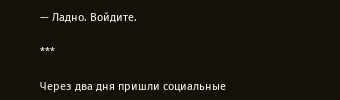— Ладно. Войдите.

***

Через два дня пришли социальные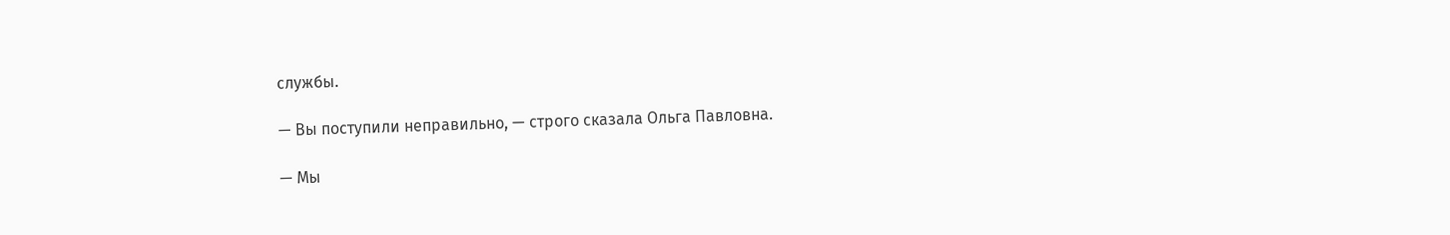службы.

— Вы поступили неправильно, — строго сказала Ольга Павловна.

— Мы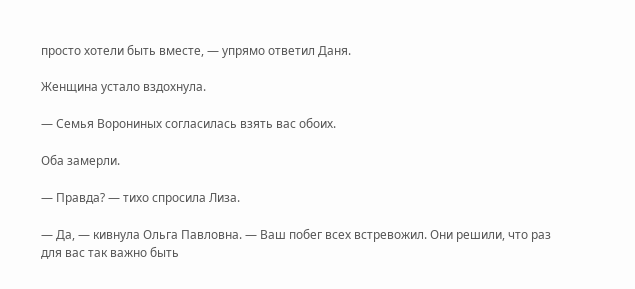просто хотели быть вместе, — упрямо ответил Даня.

Женщина устало вздохнула.

— Семья Ворониных согласилась взять вас обоих.

Оба замерли.

— Правда? — тихо спросила Лиза.

— Да, — кивнула Ольга Павловна. — Ваш побег всех встревожил. Они решили, что раз для вас так важно быть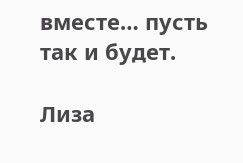вместе… пусть так и будет.

Лиза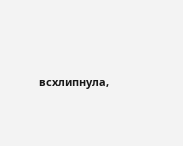всхлипнула,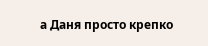а Даня просто крепко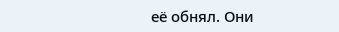её обнял. Они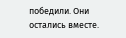победили. Они остались вместе.